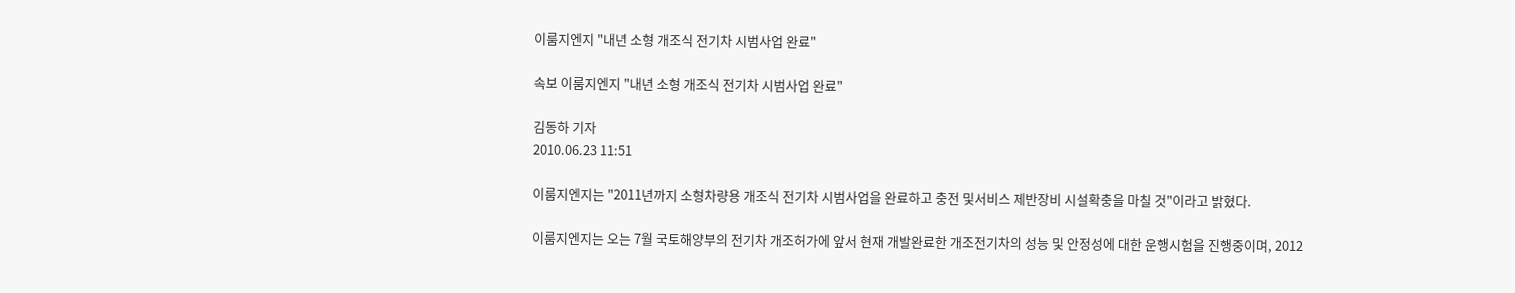이룸지엔지 "내년 소형 개조식 전기차 시범사업 완료"

속보 이룸지엔지 "내년 소형 개조식 전기차 시범사업 완료"

김동하 기자
2010.06.23 11:51

이룸지엔지는 "2011년까지 소형차량용 개조식 전기차 시범사업을 완료하고 충전 및서비스 제반장비 시설확충을 마칠 것"이라고 밝혔다.

이룸지엔지는 오는 7월 국토해양부의 전기차 개조허가에 앞서 현재 개발완료한 개조전기차의 성능 및 안정성에 대한 운행시험을 진행중이며, 2012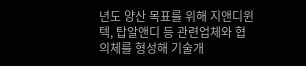년도 양산 목표를 위해 지앤디윈텍, 탑알앤디 등 관련업체와 협의체를 형성해 기술개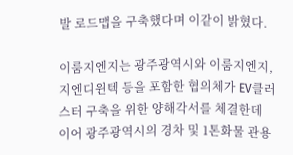발 로드맵을 구축했다며 이같이 밝혔다.

이룸지엔지는 광주광역시와 이룸지엔지, 지엔디윈텍 등을 포함한 협의체가 EV클러스터 구축을 위한 양해각서를 체결한데 이어 광주광역시의 경차 및 1톤화물 관용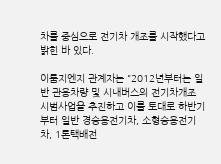차를 중심으로 전기차 개조를 시작했다고 밝힌 바 있다.

이룸지엔지 관계자는 "2012년부터는 일반 관용차량 및 시내버스의 전기차개조 시범사업을 추진하고 이를 토대로 하반기부터 일반 경승용전기차, 소형승용전기차, 1톤택배전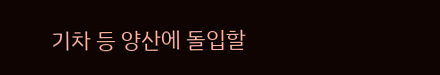기차 등 양산에 돌입할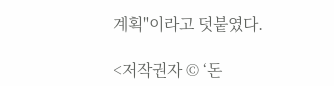계획"이라고 덧붙였다.

<저작권자 © ‘돈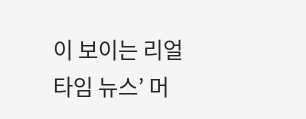이 보이는 리얼타임 뉴스’ 머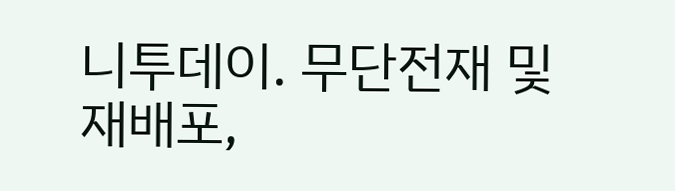니투데이. 무단전재 및 재배포,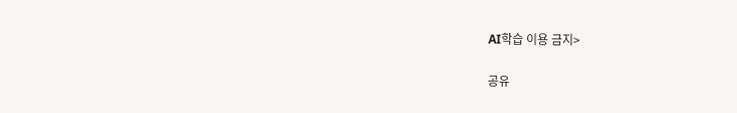AI학습 이용 금지>

공유